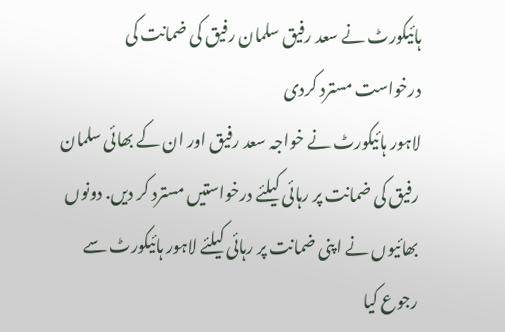ہائیکورٹ نے سعد رفیق سلمان رفیق کی ضمانت کی درخواست مسترد کردی
لاہور ہائیکورٹ نے خواجہ سعد رفیق اور ان کے بھائی سلمان رفیق کی ضمانت پر رہائی کیلئے درخواستیں مسترد کر دیں. دونوں بھائیوں نے اپنی ضمانت پر رہائی کیلئے لاہور ہائیکورٹ سے رجوع کیا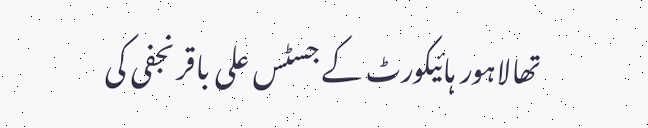تھالاہور ہائیکورٹ کے جسٹس علی باقر نجفی کی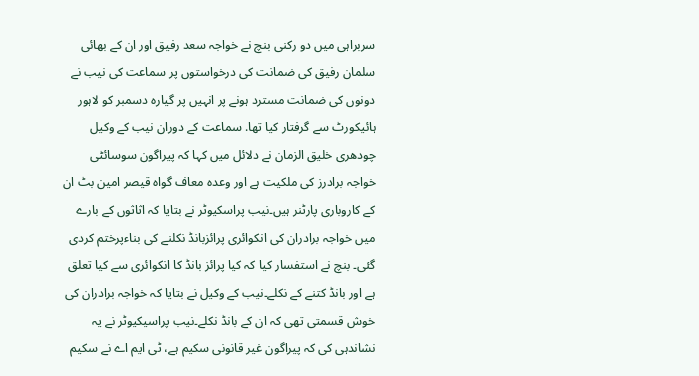سربراہی میں دو رکنی بنچ نے خواجہ سعد رفیق اور ان کے بھائی سلمان رفیق کی ضمانت کی درخواستوں پر سماعت کی نیب نے دونوں کی ضمانت مسترد ہونے پر انہیں پر گیارہ دسمبر کو لاہور ہائیکورٹ سے گرفتار کیا تھا. سماعت کے دوران نیب کے وکیل چودھری خلیق الزمان نے دلائل میں کہا کہ پیراگون سوسائٹی خواجہ برادرز کی ملکیت ہے اور وعدہ معاف گواہ قیصر امین بٹ ان کے کاروباری پارٹنر ہیں۔نیب پراسکیوٹر نے بتایا کہ اثاثوں کے بارے میں خواجہ برادران کی انکوائری پرائزبانڈ نکلنے کی بناءپرختم کردی گئی۔ بنچ نے استفسار کیا کہ کیا پرائز بانڈ کا انکوائری سے کیا تعلق ہے اور بانڈ کتنے کے نکلے۔نیب کے وکیل نے بتایا کہ خواجہ برادران کی خوش قسمتی تھی کہ ان کے بانڈ نکلے۔نیب پراسیکیوٹر نے یہ نشاندہی کی کہ پیراگون غیر قانونی سکیم ہے، ٹی ایم اے نے سکیم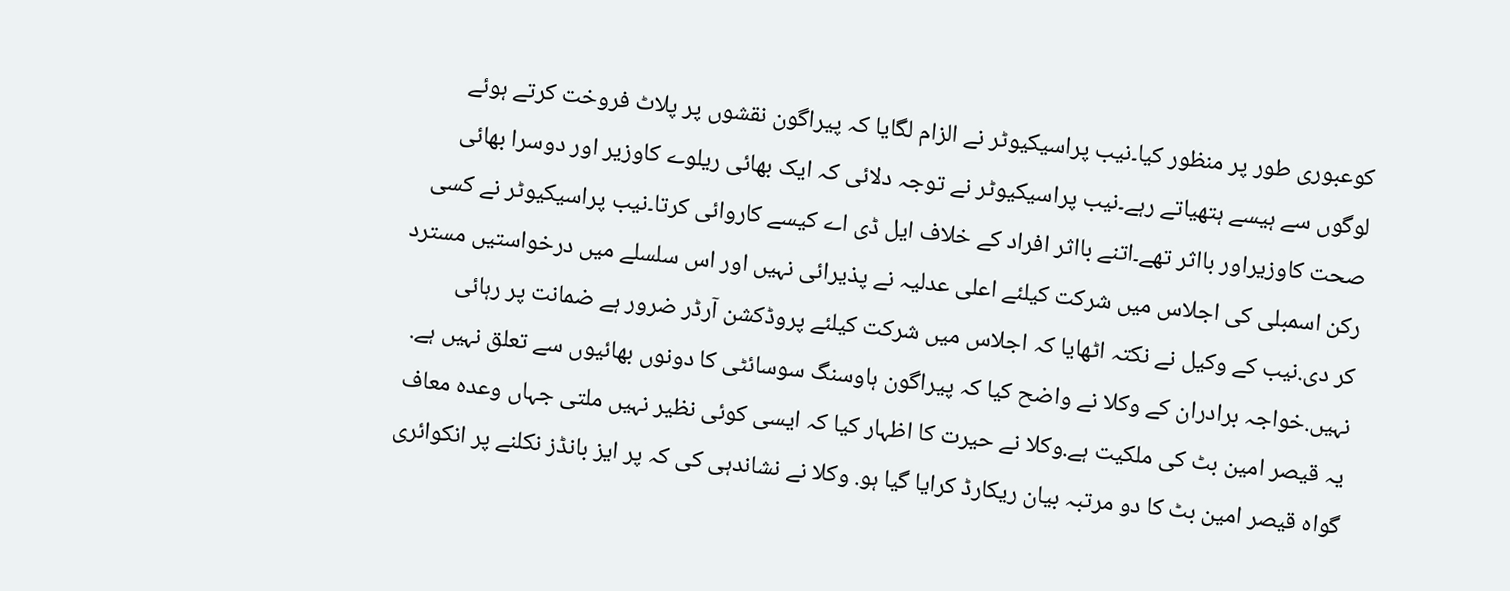کوعبوری طور پر منظور کیا۔نیب پراسیکیوٹر نے الزام لگایا کہ پیراگون نقشوں پر پلاٹ فروخت کرتے ہوئے لوگوں سے ہیسے ہتھیاتے رہے۔نیب پراسیکیوٹر نے توجہ دلائی کہ ایک بھائی ریلوے کاوزیر اور دوسرا بھائی صحت کاوزیراور بااثر تھے۔اتنے بااثر افراد کے خلاف ایل ڈی اے کیسے کاروائی کرتا۔نیب پراسیکیوٹر نے کسی رکن اسمبلی کی اجلاس میں شرکت کیلئے اعلی عدلیہ نے پذیرائی نہیں اور اس سلسلے میں درخواستیں مسترد کر دی.نیب کے وکیل نے نکتہ اٹھایا کہ اجلاس میں شرکت کیلئے پروڈکشن آرڈر ضرور ہے ضمانت پر رہائی نہیں.خواجہ برادران کے وکلا نے واضح کیا کہ پیراگون ہاوسنگ سوسائٹی کا دونوں بھائیوں سے تعلق نہیں ہے. یہ قیصر امین بٹ کی ملکیت ہے.وکلا نے حیرت کا اظہار کیا کہ ایسی کوئی نظیر نہیں ملتی جہاں وعدہ معاف گواہ قیصر امین بٹ کا دو مرتبہ بیان ریکارڈ کرایا گیا ہو. وکلا نے نشاندہی کی کہ پر ایز بانڈز نکلنے پر انکوائری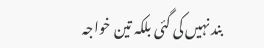بند نہیں کی گئی بلکہ تین خواجہ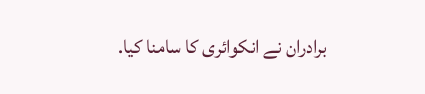برادران نے انکوائری کا سامنا کیا.